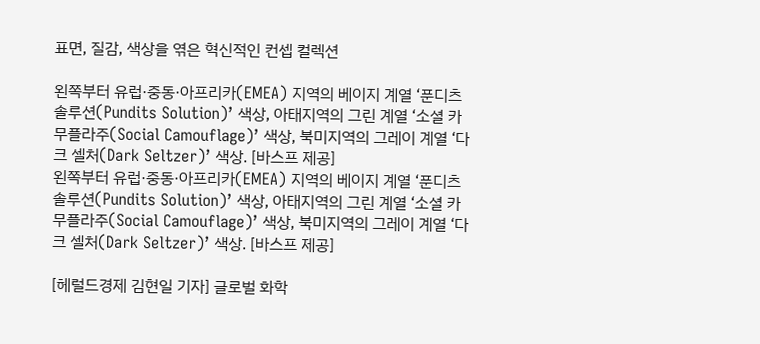표면, 질감, 색상을 엮은 혁신적인 컨셉 컬렉션

왼쪽부터 유럽·중동·아프리카(EMEA) 지역의 베이지 계열 ‘푼디츠 솔루션(Pundits Solution)’ 색상, 아태지역의 그린 계열 ‘소셜 카무플라주(Social Camouflage)’ 색상, 북미지역의 그레이 계열 ‘다크 셀처(Dark Seltzer)’ 색상. [바스프 제공]
왼쪽부터 유럽·중동·아프리카(EMEA) 지역의 베이지 계열 ‘푼디츠 솔루션(Pundits Solution)’ 색상, 아태지역의 그린 계열 ‘소셜 카무플라주(Social Camouflage)’ 색상, 북미지역의 그레이 계열 ‘다크 셀처(Dark Seltzer)’ 색상. [바스프 제공]

[헤럴드경제 김현일 기자] 글로벌 화학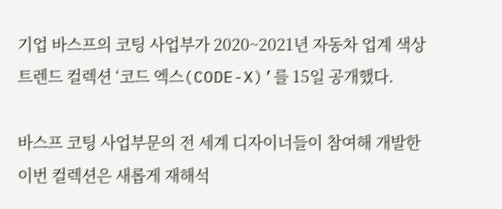기업 바스프의 코팅 사업부가 2020~2021년 자동차 업계 색상 트렌드 컬렉션 ‘코드 엑스(CODE-X)’를 15일 공개했다.

바스프 코팅 사업부문의 전 세계 디자이너들이 참여해 개발한 이번 컬렉션은 새롭게 재해석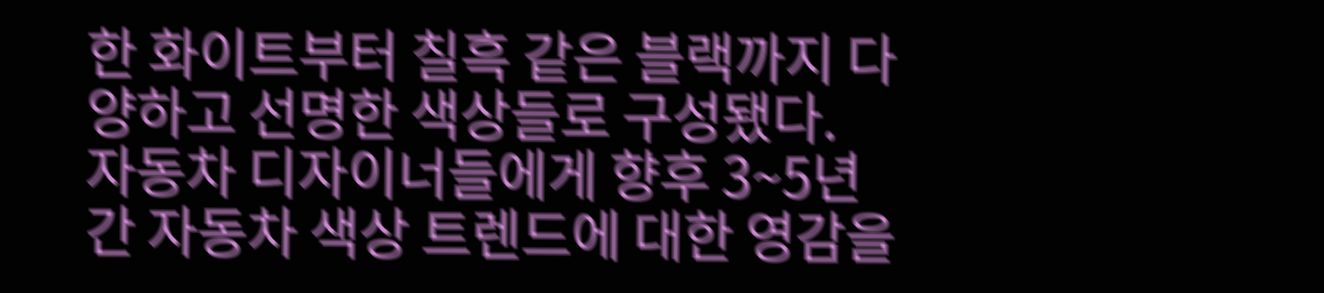한 화이트부터 칠흑 같은 블랙까지 다양하고 선명한 색상들로 구성됐다. 자동차 디자이너들에게 향후 3~5년간 자동차 색상 트렌드에 대한 영감을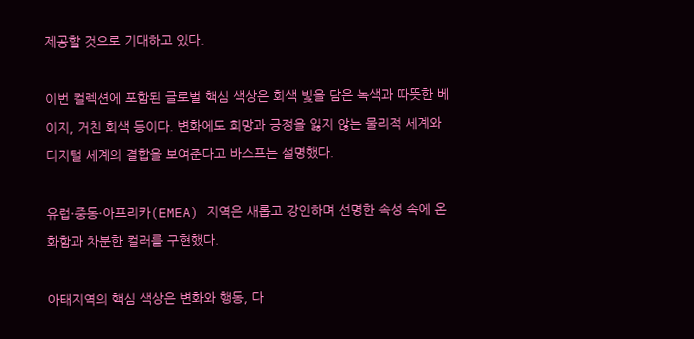제공할 것으로 기대하고 있다.

이번 컬렉션에 포함된 글로벌 핵심 색상은 회색 빛을 담은 녹색과 따뜻한 베이지, 거친 회색 등이다. 변화에도 희망과 긍정을 잃지 않는 물리적 세계와 디지털 세계의 결합을 보여준다고 바스프는 설명했다.

유럽·중동·아프리카(EMEA) 지역은 새롭고 강인하며 선명한 속성 속에 온화함과 차분한 컬러를 구현했다.

아태지역의 핵심 색상은 변화와 행동, 다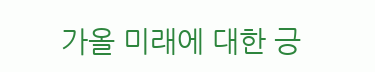가올 미래에 대한 긍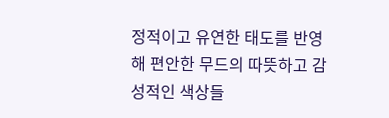정적이고 유연한 태도를 반영해 편안한 무드의 따뜻하고 감성적인 색상들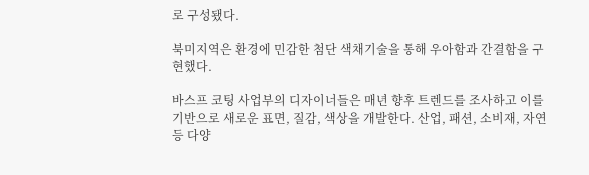로 구성됐다.

북미지역은 환경에 민감한 첨단 색채기술을 통해 우아함과 간결함을 구현했다.

바스프 코팅 사업부의 디자이너들은 매년 향후 트렌드를 조사하고 이를 기반으로 새로운 표면, 질감, 색상을 개발한다. 산업, 패션, 소비재, 자연 등 다양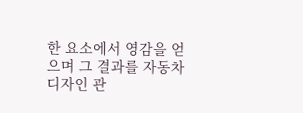한 요소에서 영감을 얻으며 그 결과를 자동차 디자인 관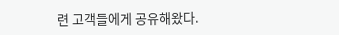련 고객들에게 공유해왔다.